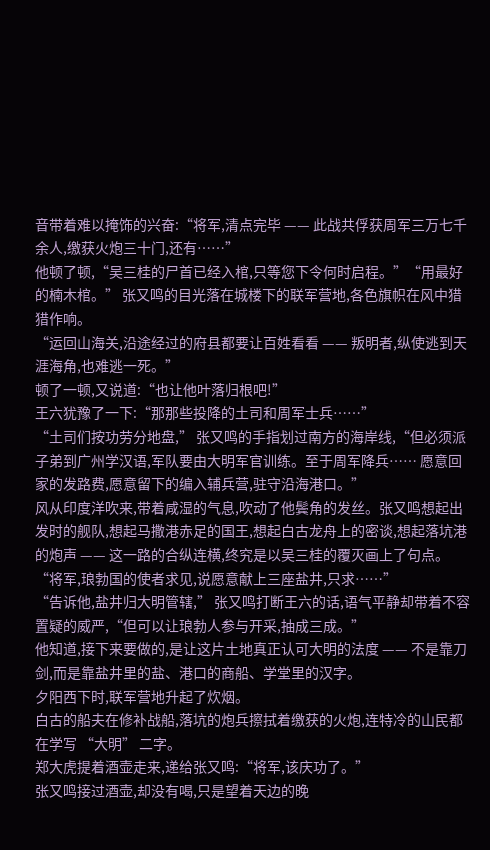音带着难以掩饰的兴奋:“将军,清点完毕 —— 此战共俘获周军三万七千余人,缴获火炮三十门,还有……”
他顿了顿,“吴三桂的尸首已经入棺,只等您下令何时启程。”“用最好的楠木棺。” 张又鸣的目光落在城楼下的联军营地,各色旗帜在风中猎猎作响。
“运回山海关,沿途经过的府县都要让百姓看看 —— 叛明者,纵使逃到天涯海角,也难逃一死。”
顿了一顿,又说道:“也让他叶落归根吧!”
王六犹豫了一下:“那那些投降的土司和周军士兵……”
“土司们按功劳分地盘,” 张又鸣的手指划过南方的海岸线,“但必须派子弟到广州学汉语,军队要由大明军官训练。至于周军降兵…… 愿意回家的发路费,愿意留下的编入辅兵营,驻守沿海港口。”
风从印度洋吹来,带着咸湿的气息,吹动了他鬓角的发丝。张又鸣想起出发时的舰队,想起马撒港赤足的国王,想起白古龙舟上的密谈,想起落坑港的炮声 —— 这一路的合纵连横,终究是以吴三桂的覆灭画上了句点。
“将军,琅勃国的使者求见,说愿意献上三座盐井,只求……”
“告诉他,盐井归大明管辖,” 张又鸣打断王六的话,语气平静却带着不容置疑的威严,“但可以让琅勃人参与开采,抽成三成。”
他知道,接下来要做的,是让这片土地真正认可大明的法度 —— 不是靠刀剑,而是靠盐井里的盐、港口的商船、学堂里的汉字。
夕阳西下时,联军营地升起了炊烟。
白古的船夫在修补战船,落坑的炮兵擦拭着缴获的火炮,连特冷的山民都在学写 “大明” 二字。
郑大虎提着酒壶走来,递给张又鸣:“将军,该庆功了。”
张又鸣接过酒壶,却没有喝,只是望着天边的晚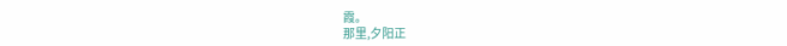霞。
那里,夕阳正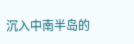沉入中南半岛的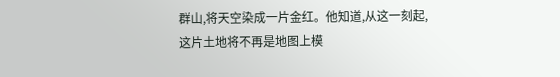群山,将天空染成一片金红。他知道,从这一刻起,这片土地将不再是地图上模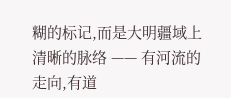糊的标记,而是大明疆域上清晰的脉络 —— 有河流的走向,有道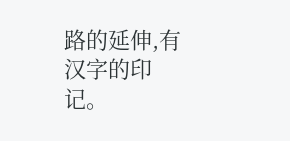路的延伸,有汉字的印记。